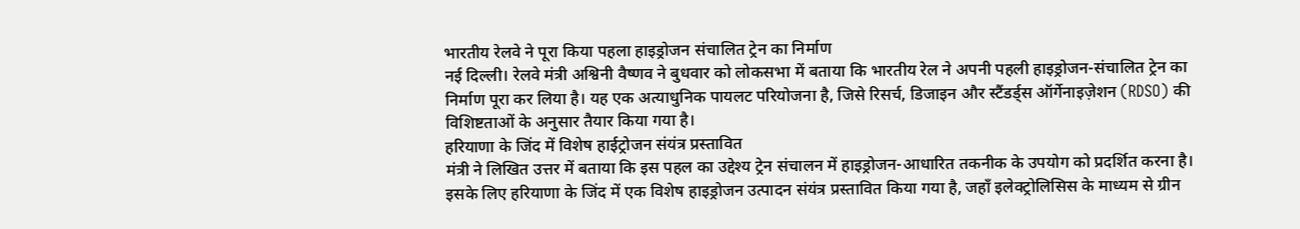भारतीय रेलवे ने पूरा किया पहला हाइड्रोजन संचालित ट्रेन का निर्माण
नई दिल्ली। रेलवे मंत्री अश्विनी वैष्णव ने बुधवार को लोकसभा में बताया कि भारतीय रेल ने अपनी पहली हाइड्रोजन-संचालित ट्रेन का निर्माण पूरा कर लिया है। यह एक अत्याधुनिक पायलट परियोजना है, जिसे रिसर्च, डिजाइन और स्टैंडर्ड्स ऑर्गेनाइज़ेशन (RDSO) की विशिष्टताओं के अनुसार तैयार किया गया है।
हरियाणा के जिंद में विशेष हाईट्रोजन संयंत्र प्रस्तावित
मंत्री ने लिखित उत्तर में बताया कि इस पहल का उद्देश्य ट्रेन संचालन में हाइड्रोजन-आधारित तकनीक के उपयोग को प्रदर्शित करना है। इसके लिए हरियाणा के जिंद में एक विशेष हाइड्रोजन उत्पादन संयंत्र प्रस्तावित किया गया है, जहाँ इलेक्ट्रोलिसिस के माध्यम से ग्रीन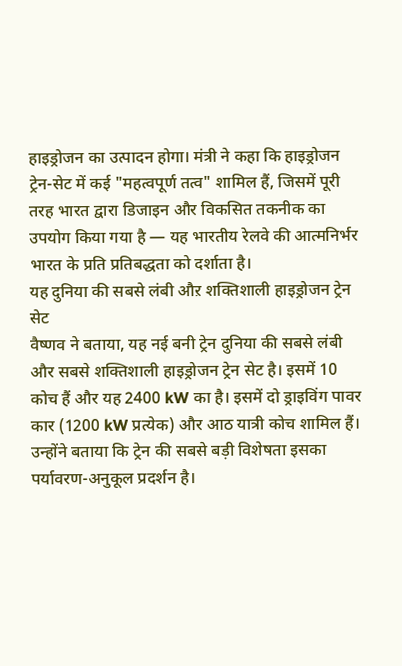हाइड्रोजन का उत्पादन होगा। मंत्री ने कहा कि हाइड्रोजन ट्रेन-सेट में कई "महत्वपूर्ण तत्व" शामिल हैं, जिसमें पूरी तरह भारत द्वारा डिजाइन और विकसित तकनीक का उपयोग किया गया है — यह भारतीय रेलवे की आत्मनिर्भर भारत के प्रति प्रतिबद्धता को दर्शाता है।
यह दुनिया की सबसे लंबी औऱ शक्तिशाली हाइड्रोजन ट्रेन सेट
वैष्णव ने बताया, यह नई बनी ट्रेन दुनिया की सबसे लंबी और सबसे शक्तिशाली हाइड्रोजन ट्रेन सेट है। इसमें 10 कोच हैं और यह 2400 kW का है। इसमें दो ड्राइविंग पावर कार (1200 kW प्रत्येक) और आठ यात्री कोच शामिल हैं। उन्होंने बताया कि ट्रेन की सबसे बड़ी विशेषता इसका पर्यावरण-अनुकूल प्रदर्शन है।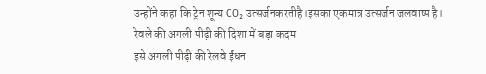उन्होंने कहा कि ट्रेन शून्य CO₂ उत्सर्जनकरतीहै।इसका एकमात्र उत्सर्जन जलवाष्प है।
रेवले की अगली पीढ़ी की दिशा में बड़ा कदम
इसे अगली पीढ़ी की रेलवे ईंधन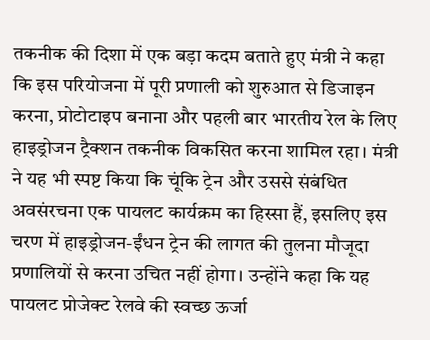तकनीक की दिशा में एक बड़ा कदम बताते हुए मंत्री ने कहा कि इस परियोजना में पूरी प्रणाली को शुरुआत से डिजाइन करना, प्रोटोटाइप बनाना और पहली बार भारतीय रेल के लिए हाइड्रोजन ट्रैक्शन तकनीक विकसित करना शामिल रहा। मंत्री ने यह भी स्पष्ट किया कि चूंकि ट्रेन और उससे संबंधित अवसंरचना एक पायलट कार्यक्रम का हिस्सा हैं, इसलिए इस चरण में हाइड्रोजन-ईंधन ट्रेन की लागत की तुलना मौजूदा प्रणालियों से करना उचित नहीं होगा। उन्होंने कहा कि यह पायलट प्रोजेक्ट रेलवे की स्वच्छ ऊर्जा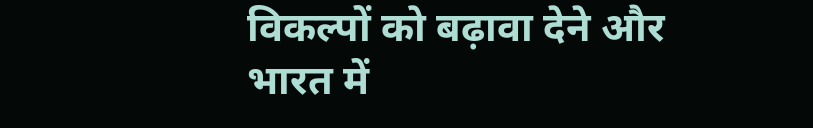विकल्पों को बढ़ावा देने और भारत में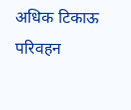अधिक टिकाऊ परिवहन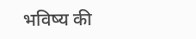भविष्य की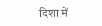दिशा में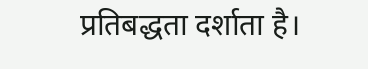प्रतिबद्धता दर्शाता है।